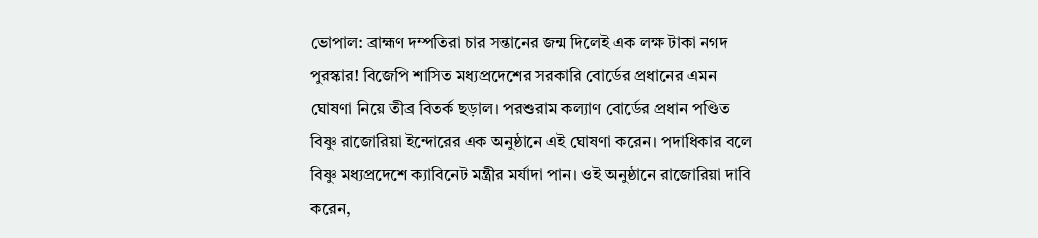ভোপাল: ব্রাহ্মণ দম্পতিরা চার সন্তানের জন্ম দিলেই এক লক্ষ টাকা নগদ পুরস্কার! বিজেপি শাসিত মধ্যপ্রদেশের সরকারি বোর্ডের প্রধানের এমন ঘোষণা নিয়ে তীব্র বিতর্ক ছড়াল। পরশুরাম কল্যাণ বোর্ডের প্রধান পণ্ডিত বিষ্ণু রাজোরিয়া ইন্দোরের এক অনুষ্ঠানে এই ঘোষণা করেন। পদাধিকার বলে বিষ্ণু মধ্যপ্রদেশে ক্যাবিনেট মন্ত্রীর মর্যাদা পান। ওই অনুষ্ঠানে রাজোরিয়া দাবি করেন,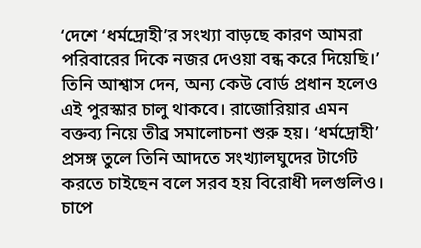‘দেশে ‘ধর্মদ্রোহী’র সংখ্যা বাড়ছে কারণ আমরা পরিবারের দিকে নজর দেওয়া বন্ধ করে দিয়েছি।’ তিনি আশ্বাস দেন, অন্য কেউ বোর্ড প্রধান হলেও এই পুরস্কার চালু থাকবে। রাজোরিয়ার এমন বক্তব্য নিয়ে তীব্র সমালোচনা শুরু হয়। ‘ধর্মদ্রোহী’ প্রসঙ্গ তুলে তিনি আদতে সংখ্যালঘুদের টার্গেট করতে চাইছেন বলে সরব হয় বিরোধী দলগুলিও। চাপে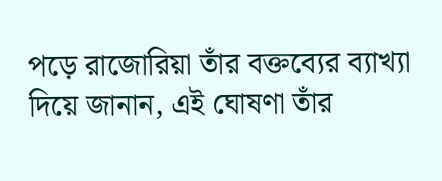পড়ে রাজোরিয়া তাঁর বক্তব্যের ব্যাখ্যা দিয়ে জানান, এই ঘোষণা তাঁর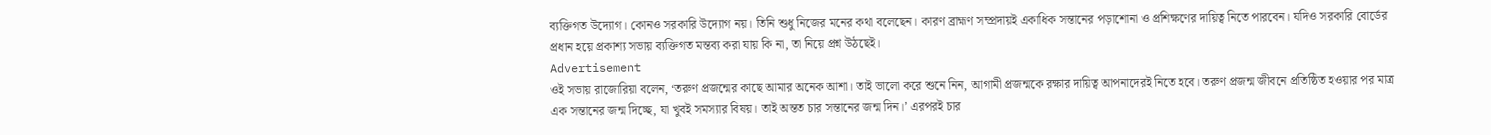ব্যক্তিগত উদ্যোগ। কোনও সরকারি উদ্যোগ নয়। তিনি শুধু নিজের মনের কথা বলেছেন। কারণ ব্রাহ্মণ সম্প্রদায়ই একাধিক সন্তানের পড়াশোনা ও প্রশিক্ষণের দায়িত্ব নিতে পারবেন। যদিও সরকারি বোর্ডের প্রধান হয়ে প্রকাশ্য সভায় ব্যক্তিগত মন্তব্য করা যায় কি না, তা নিয়ে প্রশ্ন উঠছেই।
Advertisement
ওই সভায় রাজোরিয়া বলেন, ‘তরুণ প্রজন্মের কাছে আমার অনেক আশা। তাই ভালো করে শুনে নিন, আগামী প্রজন্মকে রক্ষার দায়িত্ব আপনাদেরই নিতে হবে। তরুণ প্রজন্ম জীবনে প্রতিষ্ঠিত হওয়ার পর মাত্র এক সন্তানের জন্ম দিচ্ছে, যা খুবই সমস্যার বিষয়। তাই অন্তত চার সন্তানের জন্ম দিন।’ এরপরই চার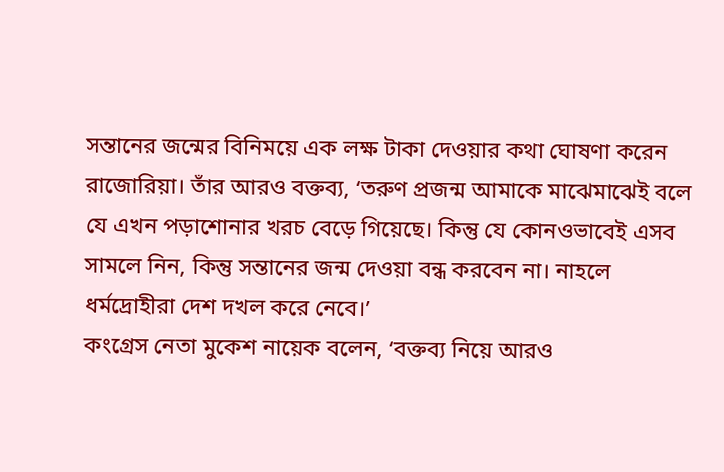সন্তানের জন্মের বিনিময়ে এক লক্ষ টাকা দেওয়ার কথা ঘোষণা করেন রাজোরিয়া। তাঁর আরও বক্তব্য, ‘তরুণ প্রজন্ম আমাকে মাঝেমাঝেই বলে যে এখন পড়াশোনার খরচ বেড়ে গিয়েছে। কিন্তু যে কোনওভাবেই এসব সামলে নিন, কিন্তু সন্তানের জন্ম দেওয়া বন্ধ করবেন না। নাহলে ধর্মদ্রোহীরা দেশ দখল করে নেবে।’
কংগ্রেস নেতা মুকেশ নায়েক বলেন, ‘বক্তব্য নিয়ে আরও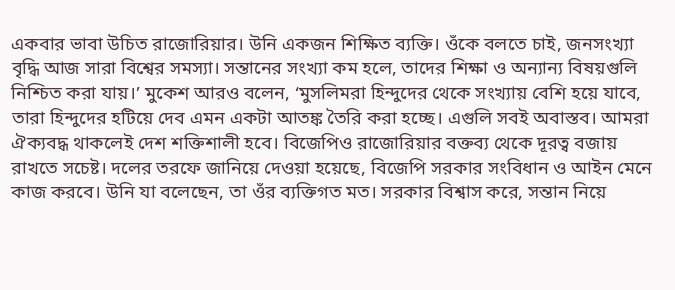একবার ভাবা উচিত রাজোরিয়ার। উনি একজন শিক্ষিত ব্যক্তি। ওঁকে বলতে চাই, জনসংখ্যা বৃদ্ধি আজ সারা বিশ্বের সমস্যা। সন্তানের সংখ্যা কম হলে, তাদের শিক্ষা ও অন্যান্য বিষয়গুলি নিশ্চিত করা যায়।’ মুকেশ আরও বলেন, ‘মুসলিমরা হিন্দুদের থেকে সংখ্যায় বেশি হয়ে যাবে, তারা হিন্দুদের হটিয়ে দেব এমন একটা আতঙ্ক তৈরি করা হচ্ছে। এগুলি সবই অবাস্তব। আমরা ঐক্যবদ্ধ থাকলেই দেশ শক্তিশালী হবে। বিজেপিও রাজোরিয়ার বক্তব্য থেকে দূরত্ব বজায় রাখতে সচেষ্ট। দলের তরফে জানিয়ে দেওয়া হয়েছে, বিজেপি সরকার সংবিধান ও আইন মেনে কাজ করবে। উনি যা বলেছেন, তা ওঁর ব্যক্তিগত মত। সরকার বিশ্বাস করে, সন্তান নিয়ে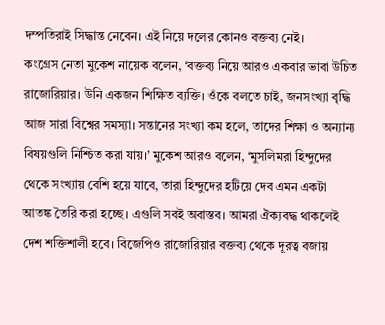দম্পতিরাই সিদ্ধান্ত নেবেন। এই নিয়ে দলের কোনও বক্তব্য নেই।
কংগ্রেস নেতা মুকেশ নায়েক বলেন, ‘বক্তব্য নিয়ে আরও একবার ভাবা উচিত রাজোরিয়ার। উনি একজন শিক্ষিত ব্যক্তি। ওঁকে বলতে চাই, জনসংখ্যা বৃদ্ধি আজ সারা বিশ্বের সমস্যা। সন্তানের সংখ্যা কম হলে, তাদের শিক্ষা ও অন্যান্য বিষয়গুলি নিশ্চিত করা যায়।’ মুকেশ আরও বলেন, ‘মুসলিমরা হিন্দুদের থেকে সংখ্যায় বেশি হয়ে যাবে, তারা হিন্দুদের হটিয়ে দেব এমন একটা আতঙ্ক তৈরি করা হচ্ছে। এগুলি সবই অবাস্তব। আমরা ঐক্যবদ্ধ থাকলেই দেশ শক্তিশালী হবে। বিজেপিও রাজোরিয়ার বক্তব্য থেকে দূরত্ব বজায়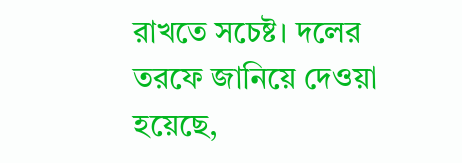রাখতে সচেষ্ট। দলের তরফে জানিয়ে দেওয়া হয়েছে,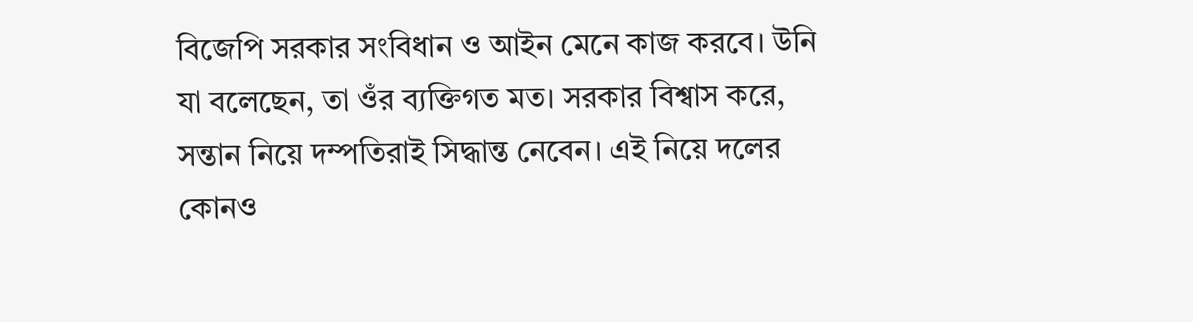বিজেপি সরকার সংবিধান ও আইন মেনে কাজ করবে। উনি যা বলেছেন, তা ওঁর ব্যক্তিগত মত। সরকার বিশ্বাস করে, সন্তান নিয়ে দম্পতিরাই সিদ্ধান্ত নেবেন। এই নিয়ে দলের কোনও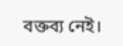বক্তব্য নেই।